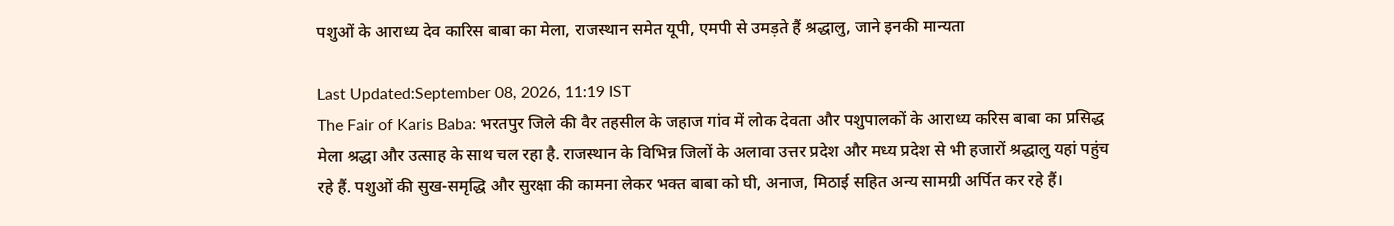पशुओं के आराध्य देव कारिस बाबा का मेला, राजस्थान समेत यूपी, एमपी से उमड़ते हैं श्रद्धालु, जाने इनकी मान्यता

Last Updated:September 08, 2026, 11:19 IST
The Fair of Karis Baba: भरतपुर जिले की वैर तहसील के जहाज गांव में लोक देवता और पशुपालकों के आराध्य करिस बाबा का प्रसिद्ध मेला श्रद्धा और उत्साह के साथ चल रहा है. राजस्थान के विभिन्न जिलों के अलावा उत्तर प्रदेश और मध्य प्रदेश से भी हजारों श्रद्धालु यहां पहुंच रहे हैं. पशुओं की सुख-समृद्धि और सुरक्षा की कामना लेकर भक्त बाबा को घी, अनाज, मिठाई सहित अन्य सामग्री अर्पित कर रहे हैं।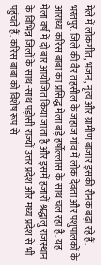मेले में लोकगीत, भजन, नृत्य और ग्रामीण बाजार इसकी रौनक बढ़ा रहे हैं.
भरतपुर. जिले की वैर तहसील के जहाज गांव में लोक देवता और पशुपालकों के आराध्य करिस बाबा का प्रसिद्ध मेला बड़े हर्षोल्लास के साथ चल रहा है. यह मेला वर्ष में दो बार आयोजित किया जाता है और इसमें हजारों श्रद्धालु राजस्थान के विभिन्न जिलों के साथ-साथ पड़ोसी राज्यों उत्तर प्रदेश और मध्य प्रदेश से भी पहुंचते हैं. करिस बाबा को विशेष रूप से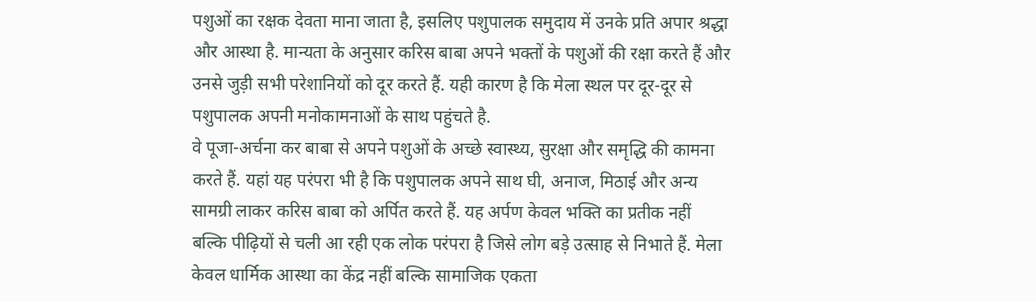पशुओं का रक्षक देवता माना जाता है, इसलिए पशुपालक समुदाय में उनके प्रति अपार श्रद्धा और आस्था है. मान्यता के अनुसार करिस बाबा अपने भक्तों के पशुओं की रक्षा करते हैं और उनसे जुड़ी सभी परेशानियों को दूर करते हैं. यही कारण है कि मेला स्थल पर दूर-दूर से पशुपालक अपनी मनोकामनाओं के साथ पहुंचते है.
वे पूजा-अर्चना कर बाबा से अपने पशुओं के अच्छे स्वास्थ्य, सुरक्षा और समृद्धि की कामना करते हैं. यहां यह परंपरा भी है कि पशुपालक अपने साथ घी, अनाज, मिठाई और अन्य सामग्री लाकर करिस बाबा को अर्पित करते हैं. यह अर्पण केवल भक्ति का प्रतीक नहीं बल्कि पीढ़ियों से चली आ रही एक लोक परंपरा है जिसे लोग बड़े उत्साह से निभाते हैं. मेला केवल धार्मिक आस्था का केंद्र नहीं बल्कि सामाजिक एकता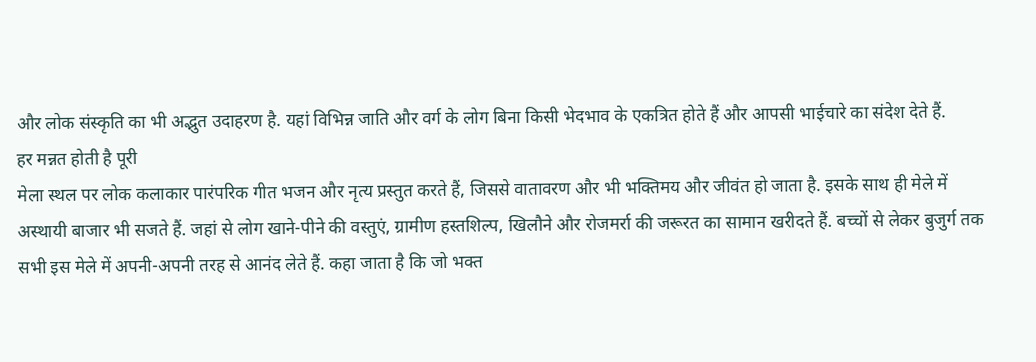और लोक संस्कृति का भी अद्भुत उदाहरण है. यहां विभिन्न जाति और वर्ग के लोग बिना किसी भेदभाव के एकत्रित होते हैं और आपसी भाईचारे का संदेश देते हैं.
हर मन्नत होती है पूरी
मेला स्थल पर लोक कलाकार पारंपरिक गीत भजन और नृत्य प्रस्तुत करते हैं, जिससे वातावरण और भी भक्तिमय और जीवंत हो जाता है. इसके साथ ही मेले में अस्थायी बाजार भी सजते हैं. जहां से लोग खाने-पीने की वस्तुएं, ग्रामीण हस्तशिल्प, खिलौने और रोजमर्रा की जरूरत का सामान खरीदते हैं. बच्चों से लेकर बुजुर्ग तक सभी इस मेले में अपनी-अपनी तरह से आनंद लेते हैं. कहा जाता है कि जो भक्त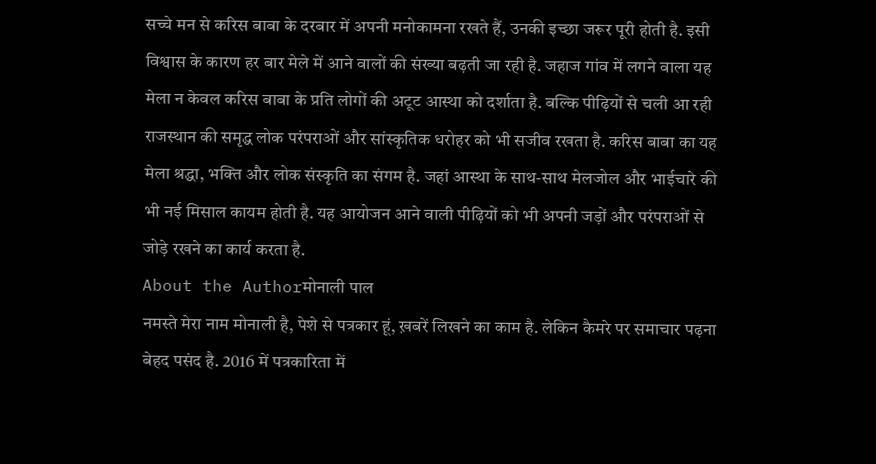सच्चे मन से करिस बाबा के दरबार में अपनी मनोकामना रखते हैं, उनकी इच्छा जरूर पूरी होती है. इसी विश्वास के कारण हर बार मेले में आने वालों की संख्या बढ़ती जा रही है. जहाज गांव में लगने वाला यह मेला न केवल करिस बाबा के प्रति लोगों की अटूट आस्था को दर्शाता है. बल्कि पीढ़ियों से चली आ रही राजस्थान की समृद्ध लोक परंपराओं और सांस्कृतिक धरोहर को भी सजीव रखता है. करिस बाबा का यह मेला श्रद्धा, भक्ति और लोक संस्कृति का संगम है. जहां आस्था के साथ-साथ मेलजोल और भाईचारे की भी नई मिसाल कायम होती है. यह आयोजन आने वाली पीढ़ियों को भी अपनी जड़ों और परंपराओं से जोड़े रखने का कार्य करता है.
About the Authorमोनाली पाल
नमस्ते मेरा नाम मोनाली है, पेशे से पत्रकार हूं, ख़बरें लिखने का काम है. लेकिन कैमरे पर समाचार पढ़ना बेहद पसंद है. 2016 में पत्रकारिता में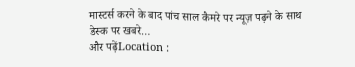मास्टर्स करने के बाद पांच साल कैमरे पर न्यूज़ पढ़ने के साथ डेस्क पर खबरे…
और पढ़ेंLocation :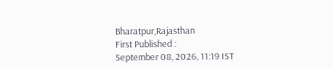Bharatpur,Rajasthan
First Published :
September 08, 2026, 11:19 IST